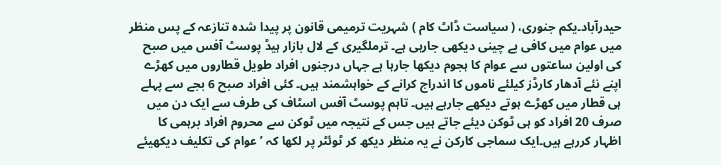حیدرآباد۔یکم جنوری، ( سیاست ڈاٹ کام ) شہریت ترمیمی قانون پر پیدا شدہ تنازعہ کے پس منظر میں عوام میں کافی بے چینی دیکھی جارہی ہے۔ ترملگیری کے لال بازار ہیڈ پوسٹ آفس میں صبح کی اولین ساعتوں سے عوام کا ہجوم دیکھا جارہا ہے جہاں درجنوں افراد طویل قطاروں میں کھڑے اپنے نئے آدھار کارڈز کیلئے ناموں کا اندراج کرانے کے خواہشمند ہیں۔ کئی افراد صبح 6 بجے سے پہلے ہی قطار میں کھڑے ہوتے دیکھے جارہے ہیں۔ تاہم پوسٹ آفس اسٹاف کی طرف سے ایک دن میں صرف 20 افراد کو ہی ٹوکن دیئے جاتے ہیں جس کے نتیجہ میں ٹوکن سے محروم افراد برہمی کا اظہار کررہے ہیں۔ایک سماجی کارکن نے یہ منظر دیکھ کر ٹوئٹر پر لکھا کہ ’ عوام کی تکلیف دیکھیئے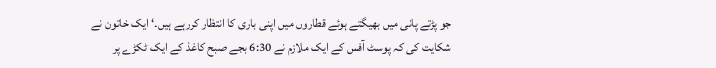جو پڑتے پانی میں بھیگتے ہوئے قطاروں میں اپنی باری کا انتظار کررہے ہیں۔‘ ایک خاتون نے شکایت کی کہ پوسٹ آفس کے ایک ملازم نے 6:30 بجے صبح کاغذ کے ایک ٹکڑے پر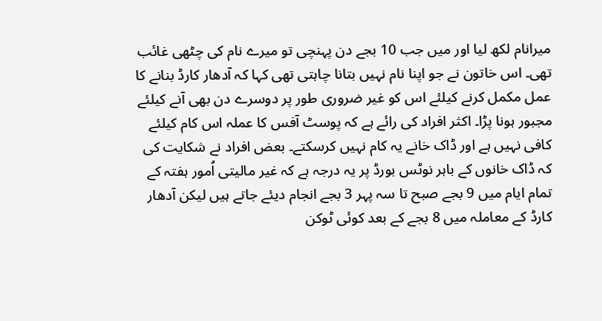میرانام لکھ لیا اور میں جب 10 بجے دن پہنچی تو میرے نام کی چٹھی غائب تھی۔ اس خاتون نے جو اپنا نام نہیں بتانا چاہتی تھی کہا کہ آدھار کارڈ بنانے کا عمل مکمل کرنے کیلئے اس کو غیر ضروری طور پر دوسرے دن بھی آنے کیلئے مجبور ہونا پڑا۔ اکثر افراد کی رائے ہے کہ پوسٹ آفس کا عملہ اس کام کیلئے کافی نہیں ہے اور ڈاک خانے یہ کام نہیں کرسکتے۔ بعض افراد نے شکایت کی کہ ڈاک خانوں کے باہر نوٹس بورڈ پر یہ درجہ ہے کہ غیر مالیتی اُمور ہفتہ کے تمام ایام میں 9 بجے صبح تا سہ پہر 3 بجے انجام دیئے جاتے ہیں لیکن آدھار کارڈ کے معاملہ میں 8 بجے کے بعد کوئی ٹوکن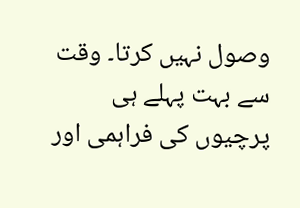وصول نہیں کرتا۔ وقت سے بہت پہلے ہی پرچیوں کی فراہمی اور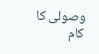وصولی کا کام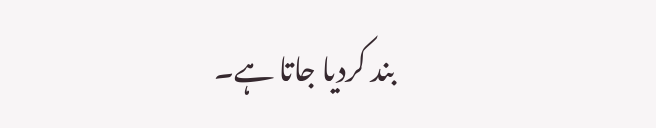بند کردیا جاتا ہے۔